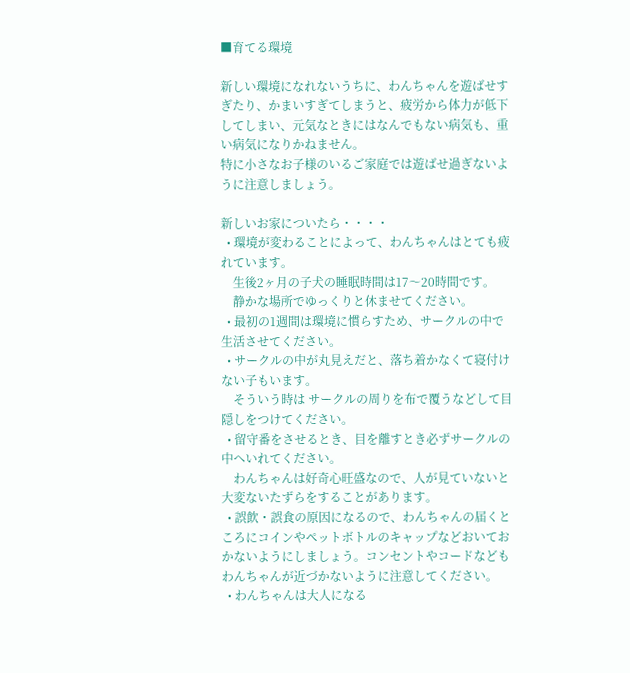■育てる環境

新しい環境になれないうちに、わんちゃんを遊ばせすぎたり、かまいすぎてしまうと、疲労から体力が低下してしまい、元気なときにはなんでもない病気も、重い病気になりかねません。
特に小さなお子様のいるご家庭では遊ばせ過ぎないように注意しましょう。

新しいお家についたら・・・・
  • 環境が変わることによって、わんちゃんはとても疲れています。
    生後2ヶ月の子犬の睡眠時間は17〜20時間です。
    静かな場所でゆっくりと休ませてください。
  • 最初の1週間は環境に慣らすため、サークルの中で生活させてください。
  • サークルの中が丸見えだと、落ち着かなくて寝付けない子もいます。
    そういう時は サークルの周りを布で覆うなどして目隠しをつけてください。
  • 留守番をさせるとき、目を離すとき必ずサークルの中へいれてください。
    わんちゃんは好奇心旺盛なので、人が見ていないと大変ないたずらをすることがあります。
  • 誤飲・誤食の原因になるので、わんちゃんの届くところにコインやペットボトルのキャップなどおいておかないようにしましょう。コンセントやコードなどもわんちゃんが近づかないように注意してください。
  • わんちゃんは大人になる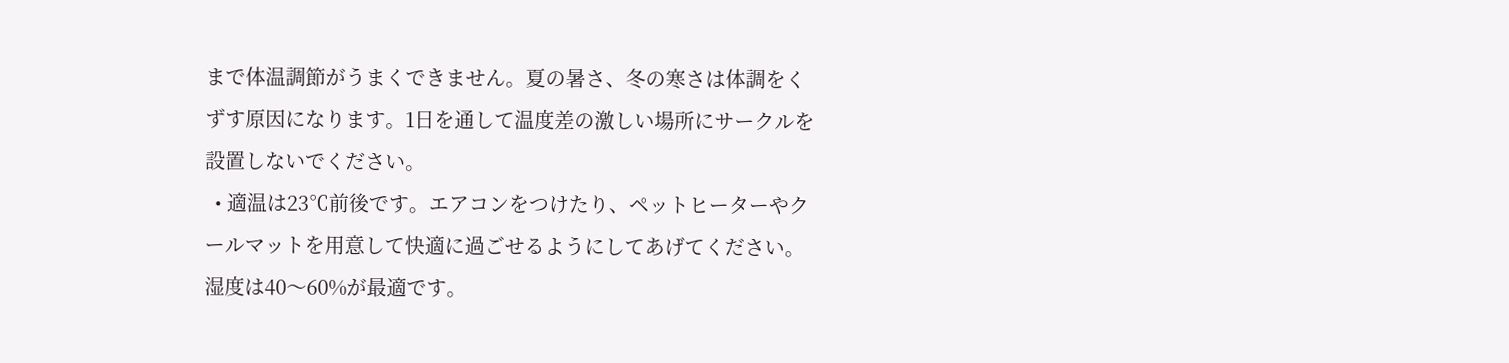まで体温調節がうまくできません。夏の暑さ、冬の寒さは体調をくずす原因になります。1日を通して温度差の激しい場所にサークルを設置しないでください。
  • 適温は23℃前後です。エアコンをつけたり、ペットヒーターやクールマットを用意して快適に過ごせるようにしてあげてください。湿度は40〜60%が最適です。